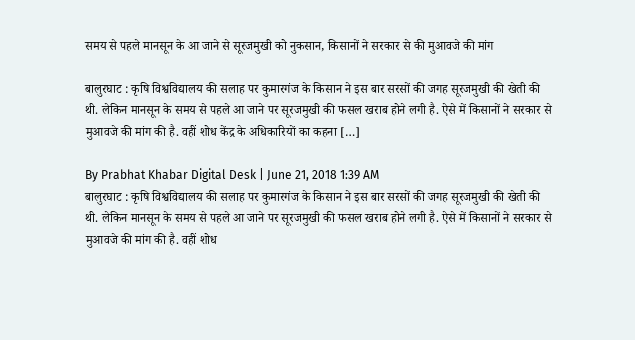समय से पहले मानसून के आ जाने से सूरजमुखी को नुकसान, किसानों ने सरकार से की मुआवजे की मांग

बालुरघाट : कृषि विश्वविद्यालय की सलाह पर कुमारगंज के किसान ने इस बार सरसों की जगह सूरजमुखी की खेती की थी. लेकिन मानसून के समय से पहले आ जाने पर सूरजमुखी की फसल खराब होने लगी है. ऐसे में किसानों ने सरकार से मुआवजे की मांग की है. वहीं शोध केंद्र के अधिकारियों का कहना […]

By Prabhat Khabar Digital Desk | June 21, 2018 1:39 AM
बालुरघाट : कृषि विश्वविद्यालय की सलाह पर कुमारगंज के किसान ने इस बार सरसों की जगह सूरजमुखी की खेती की थी. लेकिन मानसून के समय से पहले आ जाने पर सूरजमुखी की फसल खराब होने लगी है. ऐसे में किसानों ने सरकार से मुआवजे की मांग की है. वहीं शोध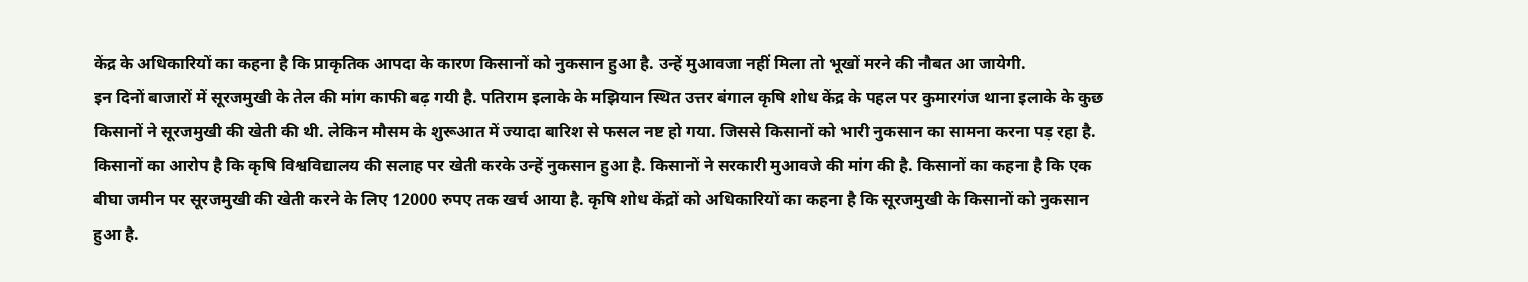केंद्र के अधिकारियों का कहना है कि प्राकृतिक आपदा के कारण किसानों को नुकसान हुआ है. उन्हें मुआवजा नहीं मिला तो भूखों मरने की नौबत आ जायेगी.
इन दिनों बाजारों में सूरजमुखी के तेल की मांग काफी बढ़ गयी है. पतिराम इलाके के मझियान स्थित उत्तर बंगाल कृषि शोध केंद्र के पहल पर कुमारगंज थाना इलाके के कुछ किसानों ने सूरजमुखी की खेती की थी. लेकिन मौसम के शुरूआत में ज्यादा बारिश से फसल नष्ट हो गया. जिससे किसानों को भारी नुकसान का सामना करना पड़ रहा है.
किसानों का आरोप है कि कृषि विश्वविद्यालय की सलाह पर खेती करके उन्हें नुकसान हुआ है. किसानों ने सरकारी मुआवजे की मांग की है. किसानों का कहना है कि एक बीघा जमीन पर सूरजमुखी की खेती करने के लिए 12000 रुपए तक खर्च आया है. कृषि शोध केंद्रों को अधिकारियों का कहना है कि सूरजमुखी के किसानों को नुकसान हुआ है.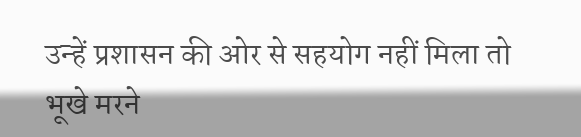उन्हें प्रशासन की ओर से सहयोग नहीं मिला तो भूखे मरने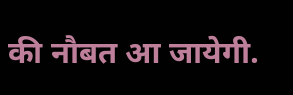की नौबत आ जायेगी.